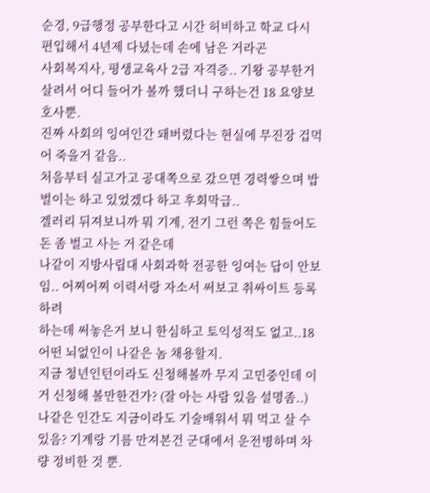순경, 9급행정 공부한다고 시간 허비하고 학교 다시 편입해서 4년제 다녔는데 손에 남은 거라곤
사회복지사, 평생교육사 2급 자격증.. 기왕 공부한거 살려서 어디 들어가 볼까 했더니 구하는건 18 요양보호사뿐.
진짜 사회의 잉여인간 돼버렸다는 현실에 무진장 겁먹어 죽을거 같음..
처음부터 실고가고 공대쪽으로 갔으면 경력쌓으며 밥벌이는 하고 있었겠다 하고 후회막급..
겔러리 뒤져보니까 뭐 기계, 전기 그런 쪽은 힘들어도 돈 좀 벌고 사는 거 같은데
나같이 지방사립대 사회과학 전공한 잉여는 답이 안보임.. 어찌어찌 이력서랑 자소서 써보고 취싸이트 등록하려
하는데 써놓은거 보니 한심하고 토익성적도 없고..18 어떤 뇌없인이 나같은 놈 채용할지.
지금 청년인턴이라도 신청해볼까 무지 고민중인데 이거 신청해 볼만한건가? (잘 아는 사람 있음 설명좀..)
나같은 인간도 지금이라도 기술배워서 뭐 먹고 살 수 있음? 기계랑 기름 만져본건 군대에서 운전병하며 차량 정비한 것 뿐.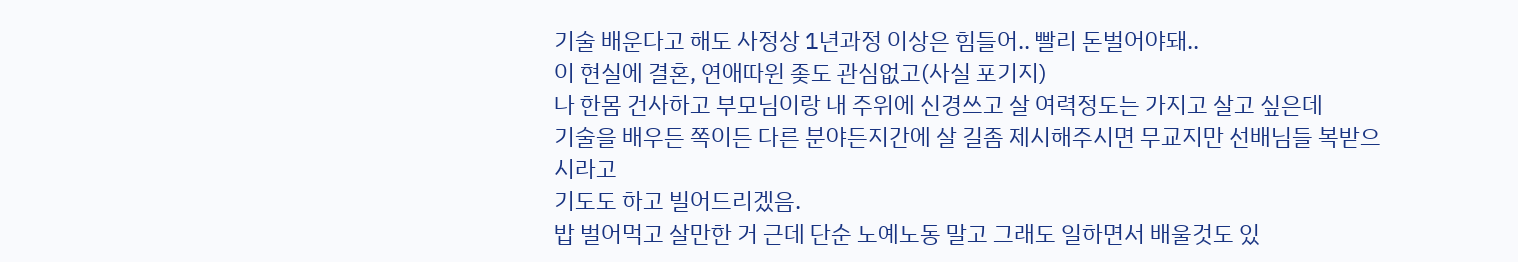기술 배운다고 해도 사정상 1년과정 이상은 힘들어.. 빨리 돈벌어야돼..
이 현실에 결혼, 연애따윈 좆도 관심없고(사실 포기지)
나 한몸 건사하고 부모님이랑 내 주위에 신경쓰고 살 여력정도는 가지고 살고 싶은데
기술을 배우든 쪽이든 다른 분야든지간에 살 길좀 제시해주시면 무교지만 선배님들 복받으시라고
기도도 하고 빌어드리겠음.
밥 벌어먹고 살만한 거 근데 단순 노예노동 말고 그래도 일하면서 배울것도 있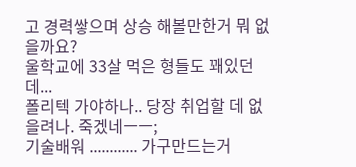고 경력쌓으며 상승 해볼만한거 뭐 없을까요?
울학교에 33살 먹은 형들도 꽤있던데...
폴리텍 가야하나.. 당장 취업할 데 없을려나. 죽겠네ㅡㅡ;
기술배워 ............ 가구만드는거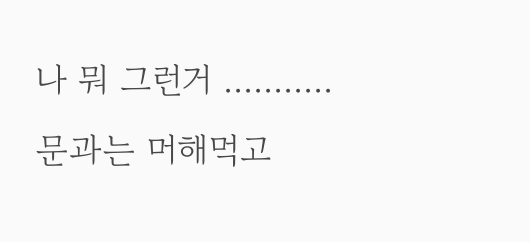나 뭐 그런거 ...........
문과는 머해먹고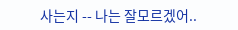사는지 -- 나는 잘모르겠어..